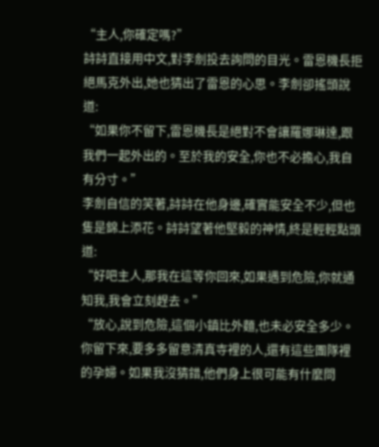“主人,你確定嗎?”
詩詩直接用中文,對李劍投去詢問的目光。雷恩機長拒絕馬克外出,她也猜出了雷恩的心思。李劍卻搖頭說道:
“如果你不留下,雷恩機長是絕對不會讓羅娜琳達,跟我們一起外出的。至於我的安全,你也不必擔心,我自有分寸。”
李劍自信的笑著,詩詩在他身邊,確實能安全不少,但也隻是錦上添花。詩詩望著他堅毅的神情,終是輕輕點頭道:
“好吧主人,那我在這等你回來,如果遇到危險,你就通知我,我會立刻趕去。”
“放心,說到危險,這個小鎮比外麵,也未必安全多少。你留下來,要多多留意清真寺裡的人,還有這些團隊裡的孕婦。如果我沒猜錯,他們身上很可能有什麼問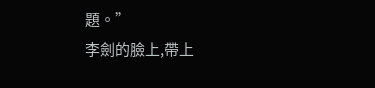題。”
李劍的臉上,帶上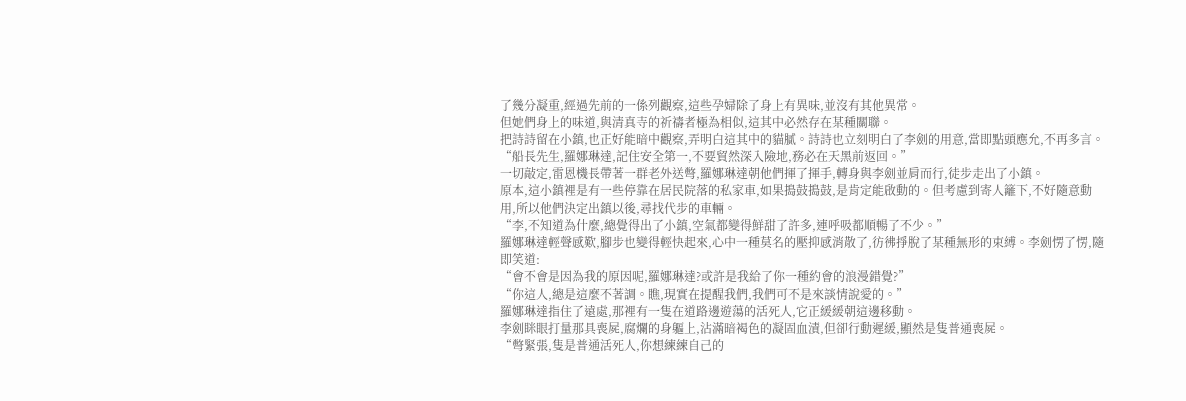了幾分凝重,經過先前的一係列觀察,這些孕婦除了身上有異味,並沒有其他異常。
但她們身上的味道,與清真寺的祈禱者極為相似,這其中必然存在某種關聯。
把詩詩留在小鎮,也正好能暗中觀察,弄明白這其中的貓膩。詩詩也立刻明白了李劍的用意,當即點頭應允,不再多言。
“船長先生,羅娜琳達,記住安全第一,不要貿然深入險地,務必在天黑前返回。”
一切敲定,雷恩機長帶著一群老外送彆,羅娜琳達朝他們揮了揮手,轉身與李劍並肩而行,徒步走出了小鎮。
原本,這小鎮裡是有一些停靠在居民院落的私家車,如果搗鼓搗鼓,是肯定能啟動的。但考慮到寄人籬下,不好隨意動用,所以他們決定出鎮以後,尋找代步的車輛。
“李,不知道為什麼,總覺得出了小鎮,空氣都變得鮮甜了許多,連呼吸都順暢了不少。”
羅娜琳達輕聲感歎,腳步也變得輕快起來,心中一種莫名的壓抑感消散了,彷彿掙脫了某種無形的束縛。李劍愣了愣,隨即笑道:
“會不會是因為我的原因呢,羅娜琳達?或許是我給了你一種約會的浪漫錯覺?”
“你這人,總是這麼不著調。瞧,現實在提醒我們,我們可不是來談情說愛的。”
羅娜琳達指住了遠處,那裡有一隻在道路邊遊蕩的活死人,它正緩緩朝這邊移動。
李劍眯眼打量那具喪屍,腐爛的身軀上,沾滿暗褐色的凝固血漬,但卻行動遲緩,顯然是隻普通喪屍。
“彆緊張,隻是普通活死人,你想練練自己的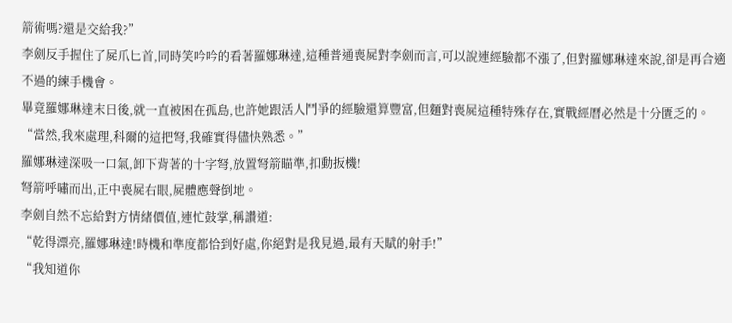箭術嗎?還是交給我?”
李劍反手握住了屍爪匕首,同時笑吟吟的看著羅娜琳達,這種普通喪屍對李劍而言,可以說連經驗都不漲了,但對羅娜琳達來說,卻是再合適不過的練手機會。
畢竟羅娜琳達末日後,就一直被困在孤島,也許她跟活人鬥爭的經驗還算豐富,但麵對喪屍這種特殊存在,實戰經曆必然是十分匱乏的。
“當然,我來處理,科爾的這把弩,我確實得儘快熟悉。”
羅娜琳達深吸一口氣,卸下背著的十字弩,放置弩箭瞄準,扣動扳機!
弩箭呼嘯而出,正中喪屍右眼,屍體應聲倒地。
李劍自然不忘給對方情緒價值,連忙鼓掌,稱讚道:
“乾得漂亮,羅娜琳達!時機和準度都恰到好處,你絕對是我見過,最有天賦的射手!”
“我知道你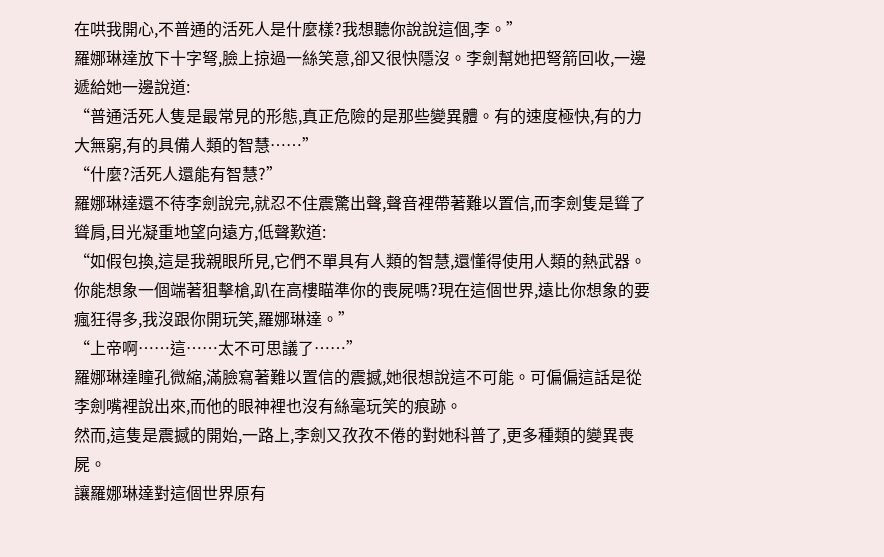在哄我開心,不普通的活死人是什麼樣?我想聽你說說這個,李。”
羅娜琳達放下十字弩,臉上掠過一絲笑意,卻又很快隱沒。李劍幫她把弩箭回收,一邊遞給她一邊說道:
“普通活死人隻是最常見的形態,真正危險的是那些變異體。有的速度極快,有的力大無窮,有的具備人類的智慧……”
“什麼?活死人還能有智慧?”
羅娜琳達還不待李劍說完,就忍不住震驚出聲,聲音裡帶著難以置信,而李劍隻是聳了聳肩,目光凝重地望向遠方,低聲歎道:
“如假包換,這是我親眼所見,它們不單具有人類的智慧,還懂得使用人類的熱武器。你能想象一個端著狙擊槍,趴在高樓瞄準你的喪屍嗎?現在這個世界,遠比你想象的要瘋狂得多,我沒跟你開玩笑,羅娜琳達。”
“上帝啊……這……太不可思議了……”
羅娜琳達瞳孔微縮,滿臉寫著難以置信的震撼,她很想說這不可能。可偏偏這話是從李劍嘴裡說出來,而他的眼神裡也沒有絲毫玩笑的痕跡。
然而,這隻是震撼的開始,一路上,李劍又孜孜不倦的對她科普了,更多種類的變異喪屍。
讓羅娜琳達對這個世界原有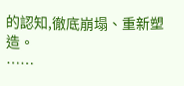的認知,徹底崩塌、重新塑造。
……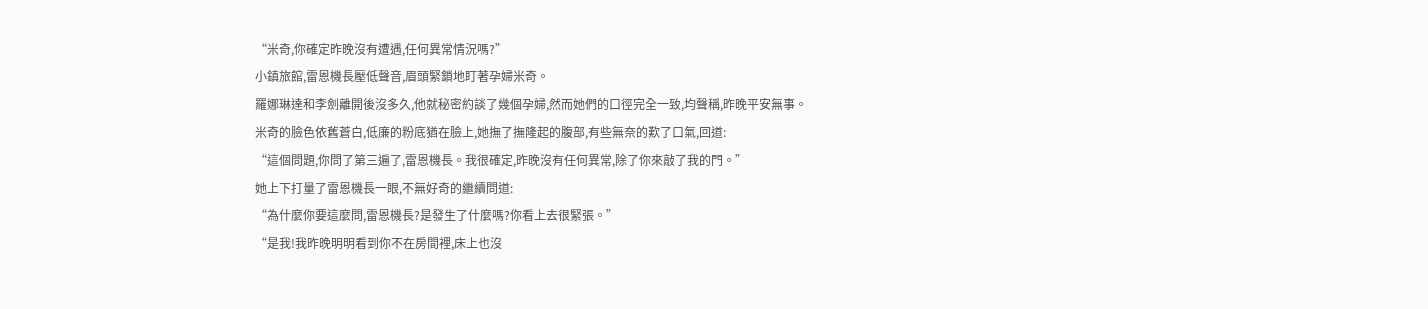“米奇,你確定昨晚沒有遭遇,任何異常情況嗎?”
小鎮旅館,雷恩機長壓低聲音,眉頭緊鎖地盯著孕婦米奇。
羅娜琳達和李劍離開後沒多久,他就秘密約談了幾個孕婦,然而她們的口徑完全一致,均聲稱,昨晚平安無事。
米奇的臉色依舊蒼白,低廉的粉底猶在臉上,她撫了撫隆起的腹部,有些無奈的歎了口氣,回道:
“這個問題,你問了第三遍了,雷恩機長。我很確定,昨晚沒有任何異常,除了你來敲了我的門。”
她上下打量了雷恩機長一眼,不無好奇的繼續問道:
“為什麼你要這麼問,雷恩機長?是發生了什麼嗎?你看上去很緊張。”
“是我!我昨晚明明看到你不在房間裡,床上也沒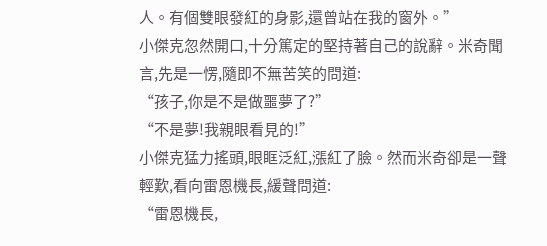人。有個雙眼發紅的身影,還曾站在我的窗外。”
小傑克忽然開口,十分篤定的堅持著自己的說辭。米奇聞言,先是一愣,隨即不無苦笑的問道:
“孩子,你是不是做噩夢了?”
“不是夢!我親眼看見的!”
小傑克猛力搖頭,眼眶泛紅,漲紅了臉。然而米奇卻是一聲輕歎,看向雷恩機長,緩聲問道:
“雷恩機長,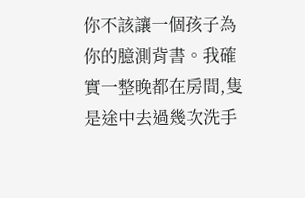你不該讓一個孩子為你的臆測背書。我確實一整晚都在房間,隻是途中去過幾次洗手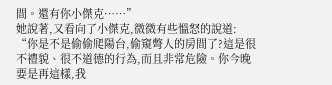間。還有你小傑克……”
她說著,又看向了小傑克,微微有些慍怒的說道:
“你是不是偷偷爬陽台,偷窺彆人的房間了?這是很不禮貌、很不道德的行為,而且非常危險。你今晚要是再這樣,我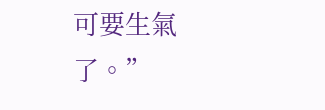可要生氣了。”